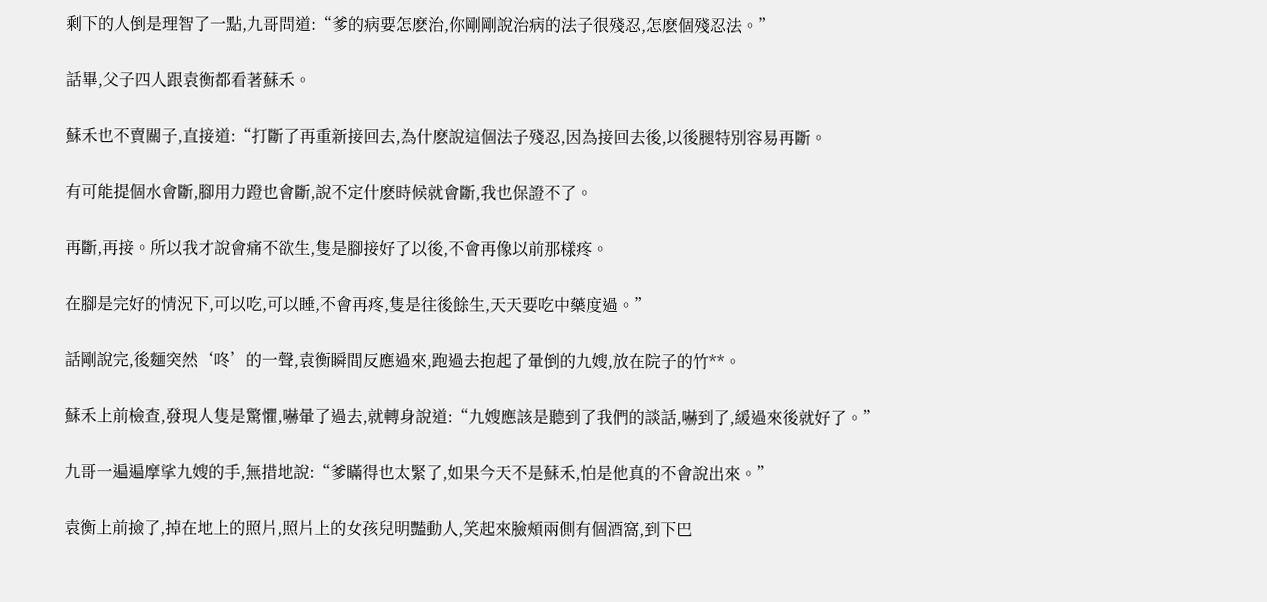剩下的人倒是理智了一點,九哥問道:“爹的病要怎麽治,你剛剛說治病的法子很殘忍,怎麽個殘忍法。”

話畢,父子四人跟袁衡都看著蘇禾。

蘇禾也不賣關子,直接道:“打斷了再重新接回去,為什麽說這個法子殘忍,因為接回去後,以後腿特別容易再斷。

有可能提個水會斷,腳用力蹬也會斷,說不定什麽時候就會斷,我也保證不了。

再斷,再接。所以我才說會痛不欲生,隻是腳接好了以後,不會再像以前那樣疼。

在腳是完好的情況下,可以吃,可以睡,不會再疼,隻是往後餘生,天天要吃中藥度過。”

話剛說完,後麵突然‘咚’的一聲,袁衡瞬間反應過來,跑過去抱起了暈倒的九嫂,放在院子的竹**。

蘇禾上前檢查,發現人隻是驚懼,嚇暈了過去,就轉身說道:“九嫂應該是聽到了我們的談話,嚇到了,緩過來後就好了。”

九哥一遍遍摩挲九嫂的手,無措地說:“爹瞞得也太緊了,如果今天不是蘇禾,怕是他真的不會說出來。”

袁衡上前撿了,掉在地上的照片,照片上的女孩兒明豔動人,笑起來臉頰兩側有個酒窩,到下巴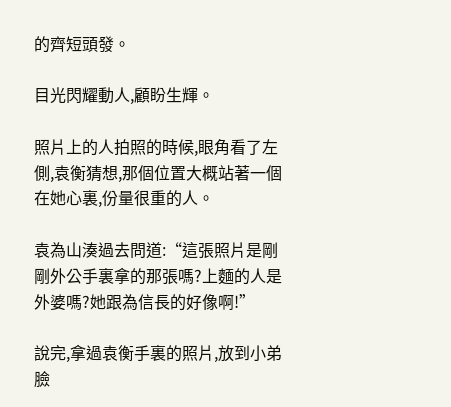的齊短頭發。

目光閃耀動人,顧盼生輝。

照片上的人拍照的時候,眼角看了左側,袁衡猜想,那個位置大概站著一個在她心裏,份量很重的人。

袁為山湊過去問道:“這張照片是剛剛外公手裏拿的那張嗎?上麵的人是外婆嗎?她跟為信長的好像啊!”

說完,拿過袁衡手裏的照片,放到小弟臉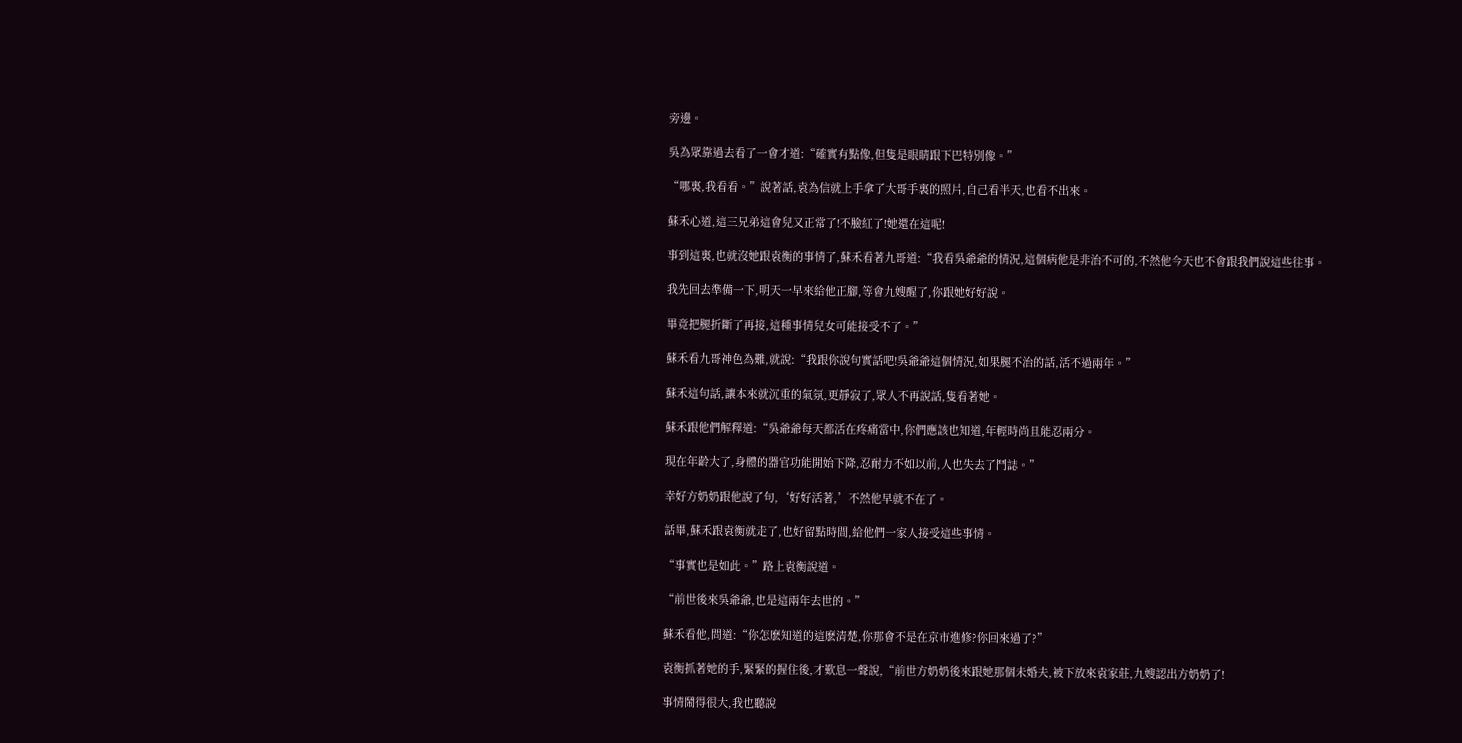旁邊。

吳為眾靠過去看了一會才道:“確實有點像,但隻是眼睛跟下巴特別像。”

“哪裏,我看看。”說著話,袁為信就上手拿了大哥手裏的照片,自己看半天,也看不出來。

蘇禾心道,這三兄弟這會兒又正常了!不臉紅了!她還在這呢!

事到這裏,也就沒她跟袁衡的事情了,蘇禾看著九哥道:“我看吳爺爺的情況,這個病他是非治不可的,不然他今天也不會跟我們說這些往事。

我先回去準備一下,明天一早來給他正腳,等會九嫂醒了,你跟她好好說。

畢竟把腿折斷了再接,這種事情兒女可能接受不了。”

蘇禾看九哥神色為難,就說:“我跟你說句實話吧!吳爺爺這個情況,如果腿不治的話,活不過兩年。”

蘇禾這句話,讓本來就沉重的氣氛,更靜寂了,眾人不再說話,隻看著她。

蘇禾跟他們解釋道:“吳爺爺每天都活在疼痛當中,你們應該也知道,年輕時尚且能忍兩分。

現在年齡大了,身體的器官功能開始下降,忍耐力不如以前,人也失去了鬥誌。”

幸好方奶奶跟他說了句,‘好好活著,’不然他早就不在了。

話畢,蘇禾跟袁衡就走了,也好留點時間,給他們一家人接受這些事情。

“事實也是如此。”路上袁衡說道。

“前世後來吳爺爺,也是這兩年去世的。”

蘇禾看他,問道:“你怎麽知道的這麽清楚,你那會不是在京市進修?你回來過了?”

袁衡抓著她的手,緊緊的握住後,才歎息一聲說,“前世方奶奶後來跟她那個未婚夫,被下放來袁家莊,九嫂認出方奶奶了!

事情鬧得很大,我也聽說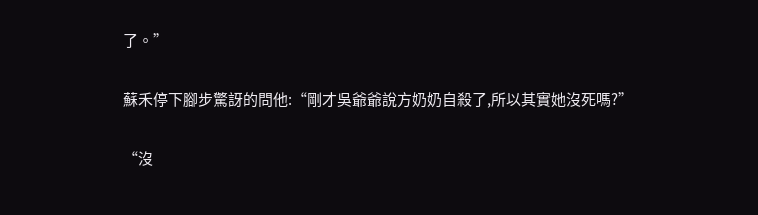了。”

蘇禾停下腳步驚訝的問他:“剛才吳爺爺說方奶奶自殺了,所以其實她沒死嗎?”

“沒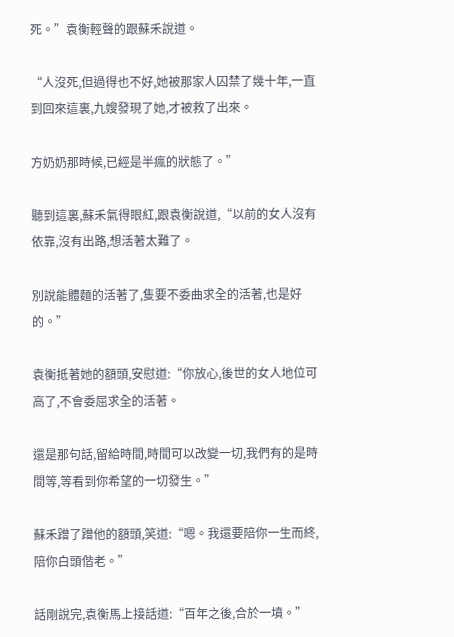死。”袁衡輕聲的跟蘇禾說道。

“人沒死,但過得也不好,她被那家人囚禁了幾十年,一直到回來這裏,九嫂發現了她,才被救了出來。

方奶奶那時候,已經是半瘋的狀態了。”

聽到這裏,蘇禾氣得眼紅,跟袁衡說道,“以前的女人沒有依靠,沒有出路,想活著太難了。

別說能體麵的活著了,隻要不委曲求全的活著,也是好的。”

袁衡抵著她的額頭,安慰道:“你放心,後世的女人地位可高了,不會委屈求全的活著。

還是那句話,留給時間,時間可以改變一切,我們有的是時間等,等看到你希望的一切發生。”

蘇禾蹭了蹭他的額頭,笑道:“嗯。我還要陪你一生而終,陪你白頭偕老。”

話剛說完,袁衡馬上接話道:“百年之後,合於一墳。”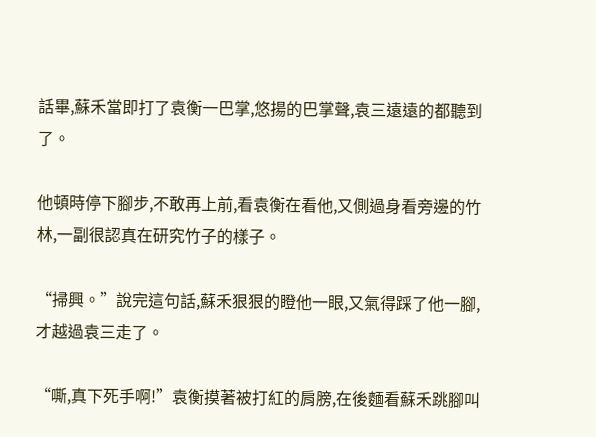話畢,蘇禾當即打了袁衡一巴掌,悠揚的巴掌聲,袁三遠遠的都聽到了。

他頓時停下腳步,不敢再上前,看袁衡在看他,又側過身看旁邊的竹林,一副很認真在研究竹子的樣子。

“掃興。”說完這句話,蘇禾狠狠的瞪他一眼,又氣得踩了他一腳,才越過袁三走了。

“嘶,真下死手啊!”袁衡摸著被打紅的肩膀,在後麵看蘇禾跳腳叫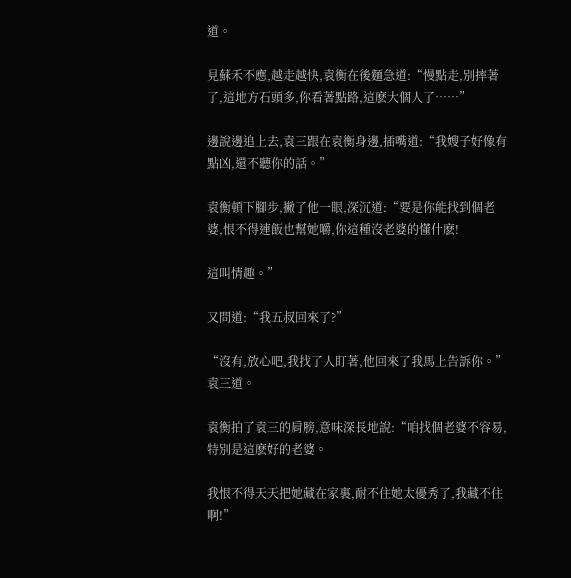道。

見蘇禾不應,越走越快,袁衡在後麵急道:“慢點走,別摔著了,這地方石頭多,你看著點路,這麽大個人了……”

邊說邊追上去,袁三跟在袁衡身邊,插嘴道:“我嫂子好像有點凶,還不聽你的話。”

袁衡頓下腳步,撇了他一眼,深沉道:“要是你能找到個老婆,恨不得連飯也幫她嚼,你這種沒老婆的懂什麽!

這叫情趣。”

又問道:“我五叔回來了?”

“沒有,放心吧,我找了人盯著,他回來了我馬上告訴你。”袁三道。

袁衡拍了袁三的肩膀,意味深長地說:“咱找個老婆不容易,特別是這麽好的老婆。

我恨不得天天把她藏在家裏,耐不住她太優秀了,我藏不住啊!”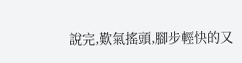說完,歎氣搖頭,腳步輕快的又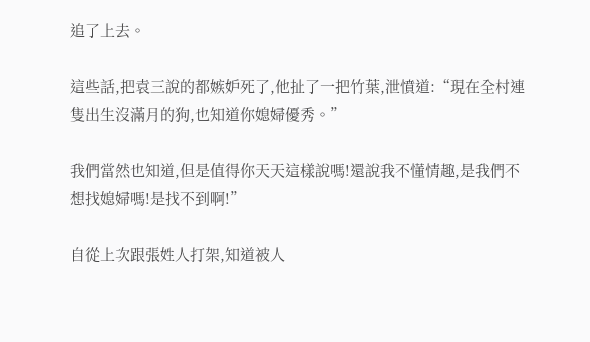追了上去。

這些話,把袁三說的都嫉妒死了,他扯了一把竹葉,泄憤道:“現在全村連隻出生沒滿月的狗,也知道你媳婦優秀。”

我們當然也知道,但是值得你天天這樣說嗎!還說我不懂情趣,是我們不想找媳婦嗎!是找不到啊!”

自從上次跟張姓人打架,知道被人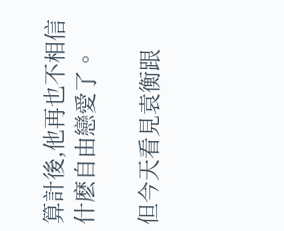算計後,他再也不相信什麽自由戀愛了。

但今天看見袁衡跟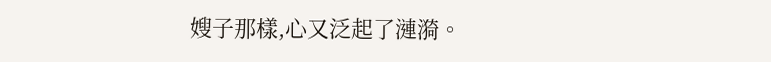嫂子那樣,心又泛起了漣漪。